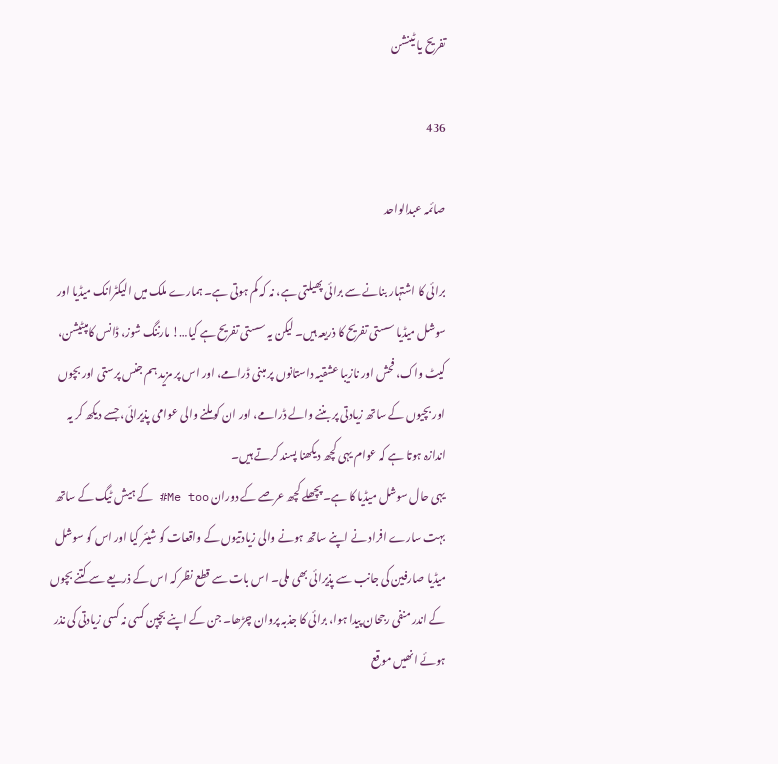تفریح یا ٹینشن

436

صائمہ عبدالواحد

برائی کا اشتہار بنانے سے برائی پھیلتی ہے، نہ کہ کم ہوتی ہے۔ ہمارے ملک میں الیکٹرانک میڈیا اور سوشل میڈیا سستی تفریح کا ذریعہ ہیں۔ لیکن یہ سستی تفریح ہے کیا…! مارننگ شوز، ڈانس کامپٹیشن، کیٹ واک، فحش اور نازیبا عشقیہ داستانوں پر مبنی ڈرامے، اور اس پر مزید ہم جنس پرستی اور بچوں اور بچیوں کے ساتھ زیادتی پر بننے والے ڈرامے، اور ان کو ملنے والی عوامی پذیرائی، جسے دیکھ کر یہ اندازہ ہوتا ہے کہ عوام یہی کچھ دیکھنا پسند کرتے ہیں۔
یہی حال سوشل میڈیا کا ہے۔ پچھلے کچھ عرصے کے دوران Me too# کے ہیش ٹیگ کے ساتھ بہت سارے افراد نے اپنے ساتھ ہونے والی زیادتیوں کے واقعات کو شیئر کیا اور اس کو سوشل میڈیا صارفین کی جانب سے پذیرائی بھی ملی۔ اس بات سے قطع نظر کہ اس کے ذریعے سے کتنے بچوں کے اندر منفی رجحان پیدا ہوا، برائی کا جذبہ پروان چڑھا۔ جن کے اپنے بچپن کسی نہ کسی زیادتی کی نذر ہوئے انھیں موقع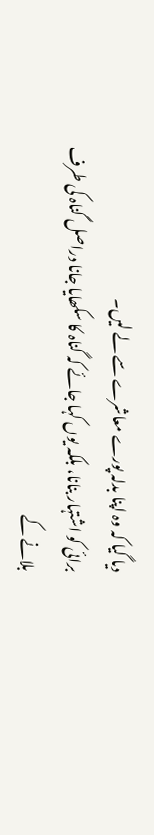دیا گیا کہ وہ اپنا بدلہ پورے معاشرے سے لے لیں۔
برائی کو اشتہار بنانا، بلکہ یوں کہا جائے کہ گناہ کا سکھایا جانا دراصل گناہ کی طرف بلانے کے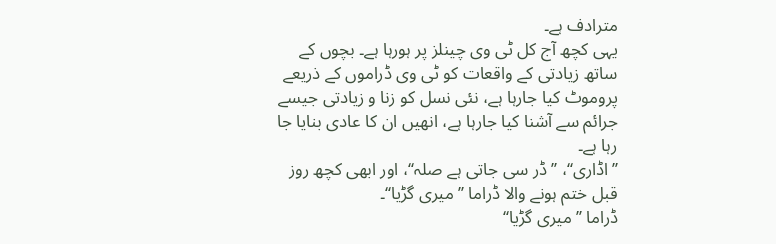مترادف ہے۔
یہی کچھ آج کل ٹی وی چینلز پر ہورہا ہے۔ بچوں کے ساتھ زیادتی کے واقعات کو ٹی وی ڈراموں کے ذریعے پروموٹ کیا جارہا ہے، نئی نسل کو زنا و زیادتی جیسے جرائم سے آشنا کیا جارہا ہے، انھیں ان کا عادی بنایا جا رہا ہے۔
’’اڈاری‘‘، ’’ڈر سی جاتی ہے صلہ‘‘، اور ابھی کچھ روز قبل ختم ہونے والا ڈراما ’’میری گڑیا‘‘۔
ڈراما ’’میری گڑیا‘‘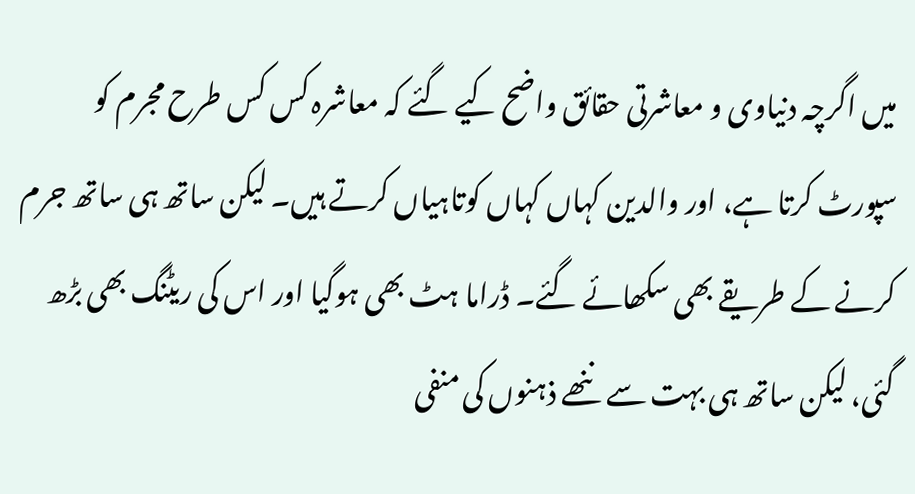میں اگرچہ دنیاوی و معاشرتی حقائق واضح کیے گئے کہ معاشرہ کس کس طرح مجرم کو سپورٹ کرتا ہے، اور والدین کہاں کہاں کوتاہیاں کرتے ہیں۔ لیکن ساتھ ہی ساتھ جرم کرنے کے طریقے بھی سکھائے گئے۔ ڈراما ہٹ بھی ہوگیا اور اس کی ریٹنگ بھی بڑھ گئی، لیکن ساتھ ہی بہت سے ننھے ذہنوں کی منفی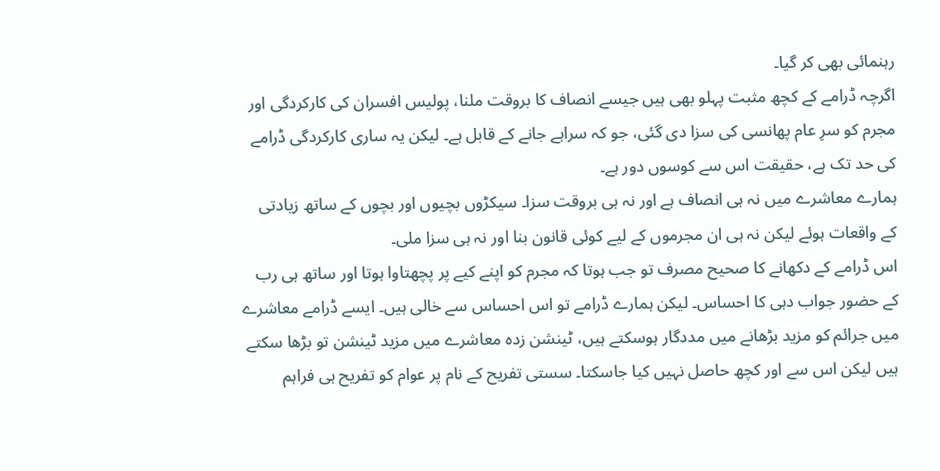رہنمائی بھی کر گیا۔
اگرچہ ڈرامے کے کچھ مثبت پہلو بھی ہیں جیسے انصاف کا بروقت ملنا، پولیس افسران کی کارکردگی اور مجرم کو سرِ عام پھانسی کی سزا دی گئی، جو کہ سراہے جانے کے قابل ہے۔ لیکن یہ ساری کارکردگی ڈرامے کی حد تک ہے، حقیقت اس سے کوسوں دور ہے۔
ہمارے معاشرے میں نہ ہی انصاف ہے اور نہ ہی بروقت سزا۔ سیکڑوں بچیوں اور بچوں کے ساتھ زیادتی کے واقعات ہوئے لیکن نہ ہی ان مجرموں کے لیے کوئی قانون بنا اور نہ ہی سزا ملی۔
اس ڈرامے کے دکھانے کا صحیح مصرف تو جب ہوتا کہ مجرم کو اپنے کیے پر پچھتاوا ہوتا اور ساتھ ہی رب کے حضور جواب دہی کا احساس۔ لیکن ہمارے ڈرامے تو اس احساس سے خالی ہیں۔ ایسے ڈرامے معاشرے میں جرائم کو مزید بڑھانے میں مددگار ہوسکتے ہیں، ٹینشن زدہ معاشرے میں مزید ٹینشن تو بڑھا سکتے ہیں لیکن اس سے اور کچھ حاصل نہیں کیا جاسکتا۔ سستی تفریح کے نام پر عوام کو تفریح ہی فراہم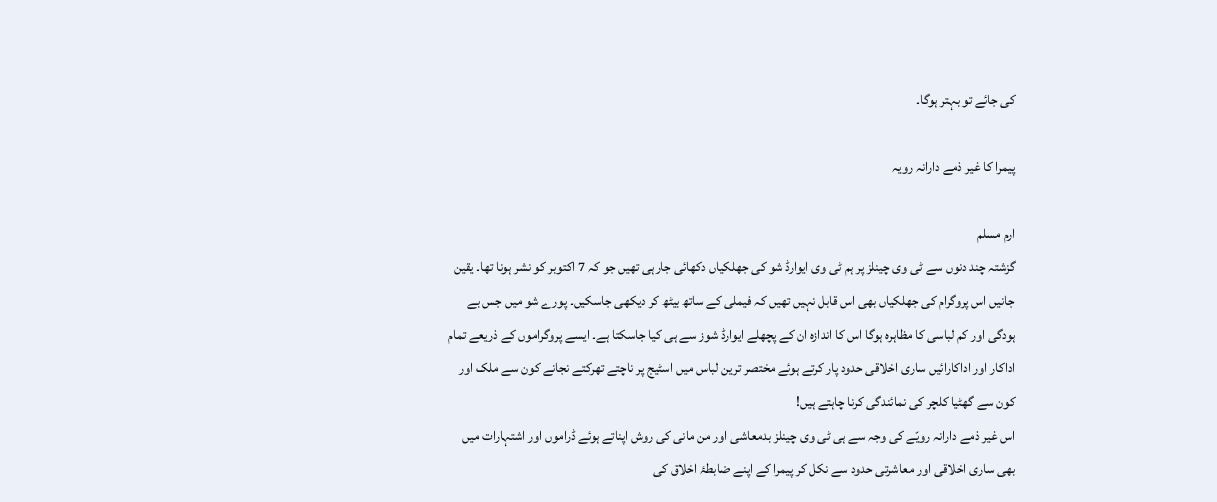کی جائے تو بہتر ہوگا۔

پیمرا کا غیر ذمے دارانہ رویہ

ارم مسلم
گزشتہ چند دنوں سے ٹی وی چینلز پر ہم ٹی وی ایوارڈ شو کی جھلکیاں دکھائی جارہی تھیں جو کہ 7 اکتوبر کو نشر ہونا تھا۔ یقین جانیں اس پروگرام کی جھلکیاں بھی اس قابل نہیں تھیں کہ فیملی کے ساتھ بیٹھ کر دیکھی جاسکیں۔ پورے شو میں جس بے ہودگی اور کم لباسی کا مظاہرہ ہوگا اس کا اندازہ ان کے پچھلے ایوارڈ شوز سے ہی کیا جاسکتا ہے۔ ایسے پروگراموں کے ذریعے تمام اداکار اور اداکارائیں ساری اخلاقی حدود پار کرتے ہوئے مختصر ترین لباس میں اسٹیج پر ناچتے تھرکتے نجانے کون سے ملک اور کون سے گھٹیا کلچر کی نمائندگی کرنا چاہتے ہیں!
اس غیر ذمے دارانہ رویّے کی وجہ سے ہی ٹی وی چینلز بدمعاشی اور من مانی کی روش اپناتے ہوئے ڈراموں اور اشتہارات میں بھی ساری اخلاقی اور معاشرتی حدود سے نکل کر پیمرا کے اپنے ضابطۂ اخلاق کی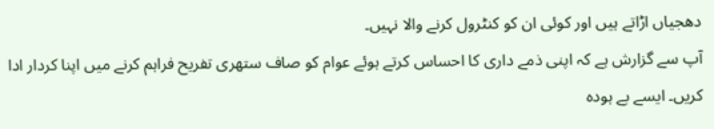دھجیاں اڑاتے ہیں اور کوئی ان کو کنٹرول کرنے والا نہیں۔
آپ سے گزارش ہے کہ اپنی ذمے داری کا احساس کرتے ہوئے عوام کو صاف ستھری تفریح فراہم کرنے میں اپنا کردار ادا کریں۔ ایسے بے ہودہ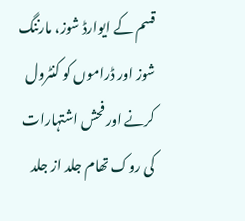قسم کے ایوارڈ شوز، مارننگ شوز اور ڈراموں کو کنٹرول کرنے اور فحش اشتہارات کی روک تھام جلد از جلد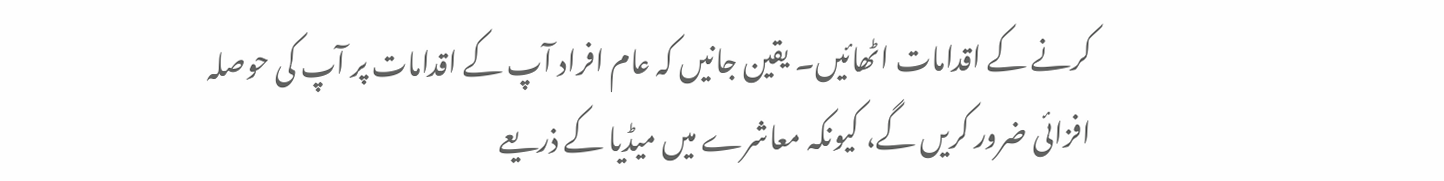کرنے کے اقدامات اٹھائیں۔ یقین جانیں کہ عام افراد آپ کے اقدامات پر آپ کی حوصلہ افزائی ضرور کریں گے، کیونکہ معاشرے میں میڈیا کے ذریعے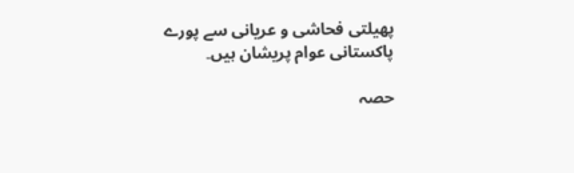پھیلتی فحاشی و عریانی سے پورے پاکستانی عوام پریشان ہیں۔

حصہ